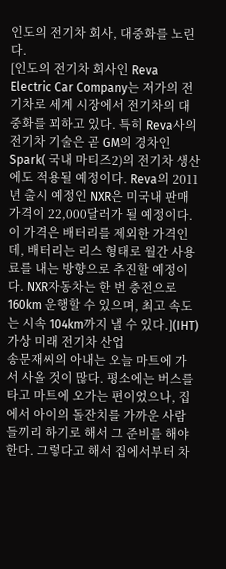인도의 전기차 회사, 대중화를 노린다.
[인도의 전기차 회사인 Reva Electric Car Company는 저가의 전기차로 세계 시장에서 전기차의 대중화를 꾀하고 있다. 특히 Reva사의 전기차 기술은 곧 GM의 경차인 Spark( 국내 마티즈2)의 전기차 생산에도 적용될 예정이다. Reva의 2011년 출시 예정인 NXR은 미국내 판매 가격이 22,000달러가 될 예정이다. 이 가격은 배터리를 제외한 가격인데, 배터리는 리스 형태로 월간 사용료를 내는 방향으로 추진할 예정이다. NXR자동차는 한 번 충전으로 160km 운행할 수 있으며, 최고 속도는 시속 104km까지 낼 수 있다.](IHT)
가상 미래 전기차 산업
송문재씨의 아내는 오늘 마트에 가서 사올 것이 많다. 평소에는 버스를 타고 마트에 오가는 편이었으나, 집에서 아이의 돌잔치를 가까운 사람들끼리 하기로 해서 그 준비를 해야 한다. 그렇다고 해서 집에서부터 차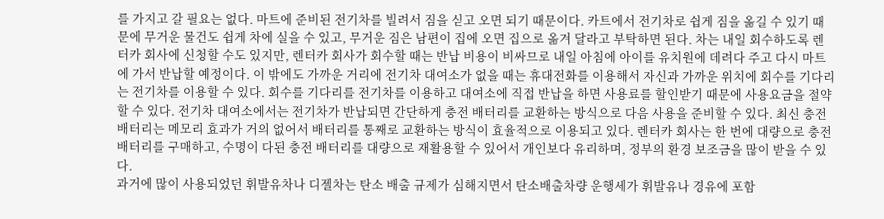를 가지고 갈 필요는 없다. 마트에 준비된 전기차를 빌려서 짐을 싣고 오면 되기 때문이다. 카트에서 전기차로 쉽게 짐을 옮길 수 있기 때문에 무거운 물건도 쉽게 차에 실을 수 있고, 무거운 짐은 남편이 집에 오면 집으로 옮겨 달라고 부탁하면 된다. 차는 내일 회수하도록 렌터카 회사에 신청할 수도 있지만, 렌터카 회사가 회수할 때는 반납 비용이 비싸므로 내일 아침에 아이를 유치원에 데려다 주고 다시 마트에 가서 반납할 예정이다. 이 밖에도 가까운 거리에 전기차 대여소가 없을 때는 휴대전화를 이용해서 자신과 가까운 위치에 회수를 기다리는 전기차를 이용할 수 있다. 회수를 기다리를 전기차를 이용하고 대여소에 직접 반납을 하면 사용료를 할인받기 때문에 사용요금을 절약할 수 있다. 전기차 대여소에서는 전기차가 반납되면 간단하게 충전 배터리를 교환하는 방식으로 다음 사용을 준비할 수 있다. 최신 충전 배터리는 메모리 효과가 거의 없어서 배터리를 통째로 교환하는 방식이 효율적으로 이용되고 있다. 렌터카 회사는 한 번에 대량으로 충전 배터리를 구매하고, 수명이 다된 충전 배터리를 대량으로 재활용할 수 있어서 개인보다 유리하며, 정부의 환경 보조금을 많이 받을 수 있다.
과거에 많이 사용되었던 휘발유차나 디젤차는 탄소 배출 규제가 심해지면서 탄소배출차량 운행세가 휘발유나 경유에 포함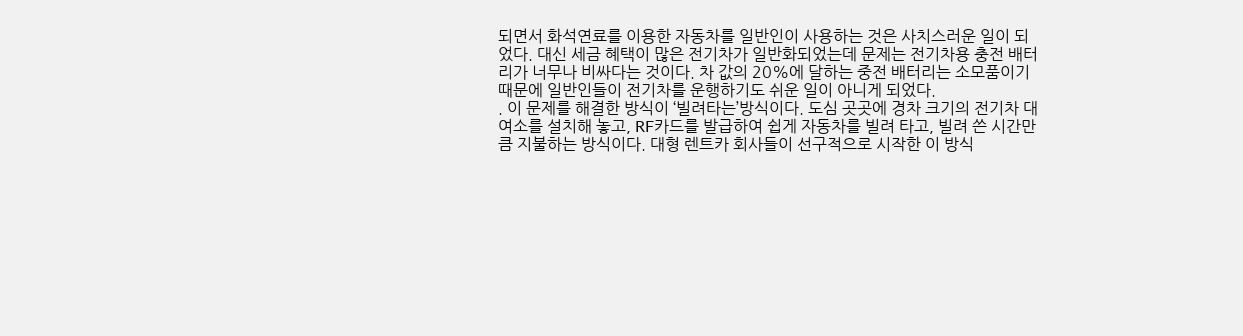되면서 화석연료를 이용한 자동차를 일반인이 사용하는 것은 사치스러운 일이 되었다. 대신 세금 혜택이 많은 전기차가 일반화되었는데 문제는 전기차용 충전 배터리가 너무나 비싸다는 것이다. 차 값의 20%에 달하는 중전 배터리는 소모품이기 때문에 일반인들이 전기차를 운행하기도 쉬운 일이 아니게 되었다.
. 이 문제를 해결한 방식이 ‘빌려타는’방식이다. 도심 곳곳에 경차 크기의 전기차 대여소를 설치해 놓고, RF카드를 발급하여 쉽게 자동차를 빌려 타고, 빌려 쓴 시간만큼 지불하는 방식이다. 대형 렌트카 회사들이 선구적으로 시작한 이 방식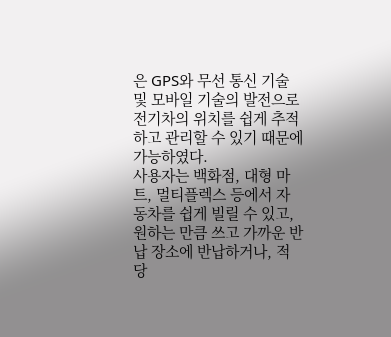은 GPS와 무선 통신 기술 및 모바일 기술의 발전으로 전기차의 위치를 쉽게 추적하고 관리할 수 있기 때문에 가능하였다.
사용자는 백화점, 대형 마트, 멀티플렉스 등에서 자동차를 쉽게 빌릴 수 있고, 원하는 만큼 쓰고 가까운 반납 장소에 반납하거나, 적당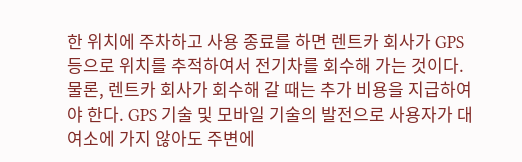한 위치에 주차하고 사용 종료를 하면 렌트카 회사가 GPS 등으로 위치를 추적하여서 전기차를 회수해 가는 것이다. 물론, 렌트카 회사가 회수해 갈 때는 추가 비용을 지급하여야 한다. GPS 기술 및 모바일 기술의 발전으로 사용자가 대여소에 가지 않아도 주변에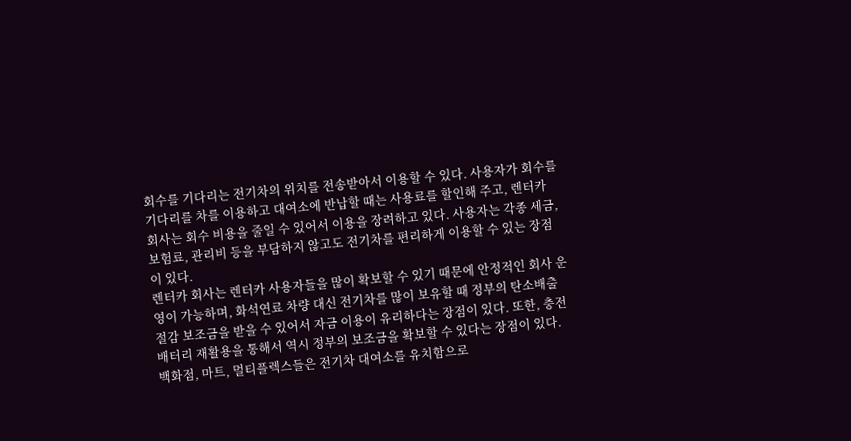회수를 기다리는 전기차의 위치를 전송받아서 이용할 수 있다. 사용자가 회수를 기다리를 차를 이용하고 대여소에 반납할 때는 사용료를 할인해 주고, 렌터카 회사는 회수 비용을 줄일 수 있어서 이용을 장려하고 있다. 사용자는 각종 세금, 보험료, 관리비 등을 부담하지 않고도 전기차를 편리하게 이용할 수 있는 장점이 있다.
렌터카 회사는 렌터카 사용자들을 많이 확보할 수 있기 때문에 안정적인 회사 운영이 가능하며, 화석연료 차량 대신 전기차를 많이 보유할 때 정부의 탄소배출절감 보조금을 받을 수 있어서 자금 이용이 유리하다는 장점이 있다. 또한, 충전 배터리 재활용을 통해서 역시 정부의 보조금을 확보할 수 있다는 장점이 있다. 백화점, 마트, 멀티플렉스들은 전기차 대여소를 유치함으로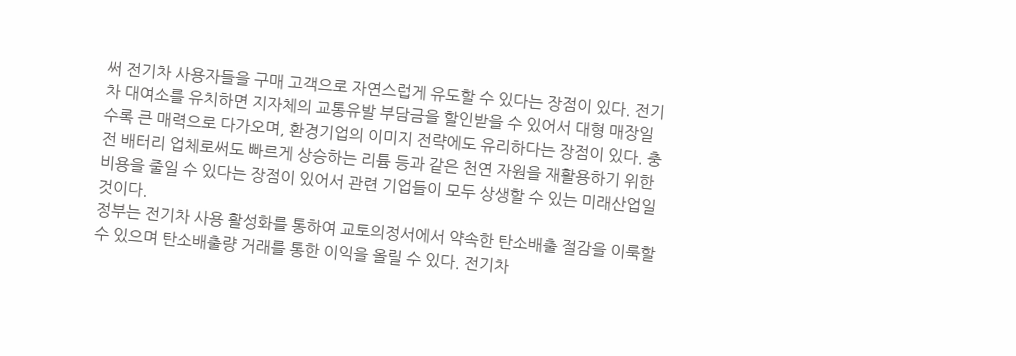써 전기차 사용자들을 구매 고객으로 자연스럽게 유도할 수 있다는 장점이 있다. 전기차 대여소를 유치하면 지자체의 교통유발 부담금을 할인받을 수 있어서 대형 매장일수록 큰 매력으로 다가오며, 환경기업의 이미지 전략에도 유리하다는 장점이 있다. 충전 배터리 업체로써도 빠르게 상승하는 리튬 등과 같은 천연 자원을 재활용하기 위한 비용을 줄일 수 있다는 장점이 있어서 관련 기업들이 모두 상생할 수 있는 미래산업일 것이다.
정부는 전기차 사용 활성화를 통하여 교토의정서에서 약속한 탄소배출 절감을 이룩할 수 있으며 탄소배출량 거래를 통한 이익을 올릴 수 있다. 전기차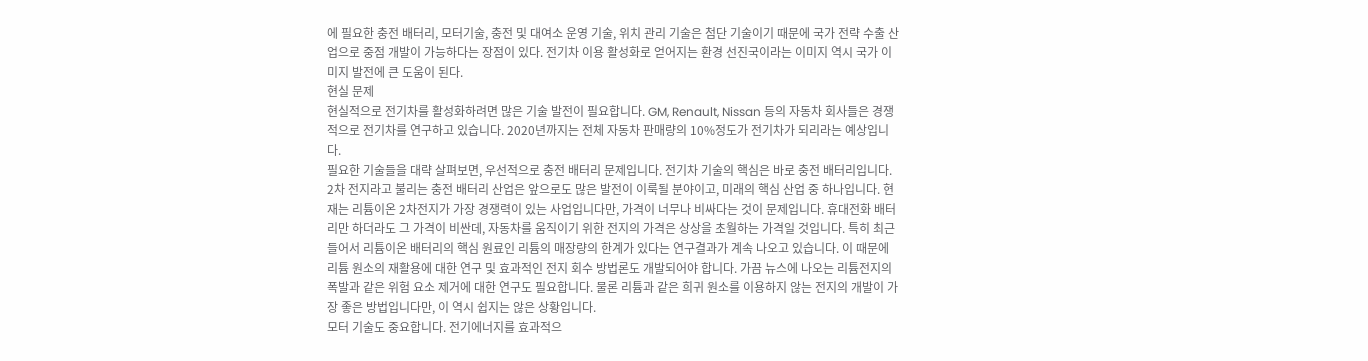에 필요한 충전 배터리, 모터기술, 충전 및 대여소 운영 기술, 위치 관리 기술은 첨단 기술이기 때문에 국가 전략 수출 산업으로 중점 개발이 가능하다는 장점이 있다. 전기차 이용 활성화로 얻어지는 환경 선진국이라는 이미지 역시 국가 이미지 발전에 큰 도움이 된다.
현실 문제
현실적으로 전기차를 활성화하려면 많은 기술 발전이 필요합니다. GM, Renault, Nissan 등의 자동차 회사들은 경쟁적으로 전기차를 연구하고 있습니다. 2020년까지는 전체 자동차 판매량의 10%정도가 전기차가 되리라는 예상입니다.
필요한 기술들을 대략 살펴보면, 우선적으로 충전 배터리 문제입니다. 전기차 기술의 핵심은 바로 충전 배터리입니다. 2차 전지라고 불리는 충전 배터리 산업은 앞으로도 많은 발전이 이룩될 분야이고, 미래의 핵심 산업 중 하나입니다. 현재는 리튬이온 2차전지가 가장 경쟁력이 있는 사업입니다만, 가격이 너무나 비싸다는 것이 문제입니다. 휴대전화 배터리만 하더라도 그 가격이 비싼데, 자동차를 움직이기 위한 전지의 가격은 상상을 초월하는 가격일 것입니다. 특히 최근 들어서 리튬이온 배터리의 핵심 원료인 리튬의 매장량의 한계가 있다는 연구결과가 계속 나오고 있습니다. 이 때문에 리튬 원소의 재활용에 대한 연구 및 효과적인 전지 회수 방법론도 개발되어야 합니다. 가끔 뉴스에 나오는 리튬전지의 폭발과 같은 위험 요소 제거에 대한 연구도 필요합니다. 물론 리튬과 같은 희귀 원소를 이용하지 않는 전지의 개발이 가장 좋은 방법입니다만, 이 역시 쉽지는 않은 상황입니다.
모터 기술도 중요합니다. 전기에너지를 효과적으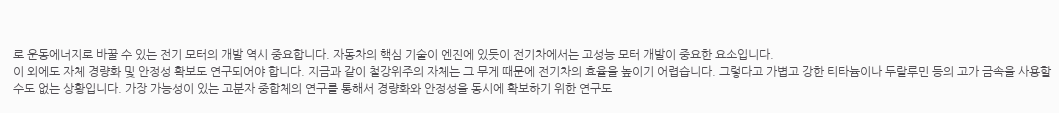로 운동에너지로 바꿀 수 있는 전기 모터의 개발 역시 중요합니다. 자동차의 핵심 기술이 엔진에 있듯이 전기차에서는 고성능 모터 개발이 중요한 요소입니다.
이 외에도 자체 경량화 및 안정성 확보도 연구되어야 합니다. 지금과 같이 철강위주의 자체는 그 무게 때문에 전기차의 효율을 높이기 어렵습니다. 그렇다고 가볍고 강한 티타늄이나 두랄루민 등의 고가 금속을 사용할 수도 없는 상황입니다. 가장 가능성이 있는 고분자 중합체의 연구를 통해서 경량화와 안정성을 동시에 확보하기 위한 연구도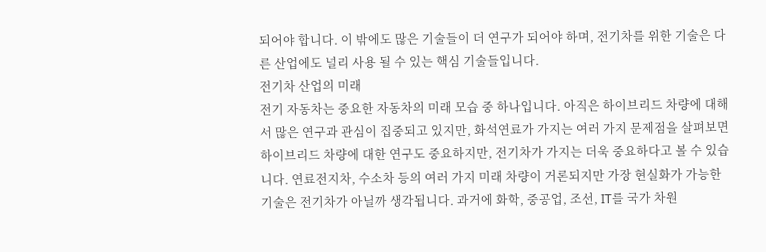되어야 합니다. 이 밖에도 많은 기술들이 더 연구가 되어야 하며, 전기차를 위한 기술은 다른 산업에도 널리 사용 될 수 있는 핵심 기술들입니다.
전기차 산업의 미래
전기 자동차는 중요한 자동차의 미래 모습 중 하나입니다. 아직은 하이브리드 차량에 대해서 많은 연구과 관심이 집중되고 있지만, 화석연료가 가지는 여러 가지 문제점을 살펴보면 하이브리드 차량에 대한 연구도 중요하지만, 전기차가 가지는 더욱 중요하다고 볼 수 있습니다. 연료전지차, 수소차 등의 여러 가지 미래 차량이 거론되지만 가장 현실화가 가능한 기술은 전기차가 아닐까 생각됩니다. 과거에 화학, 중공업, 조선, IT를 국가 차원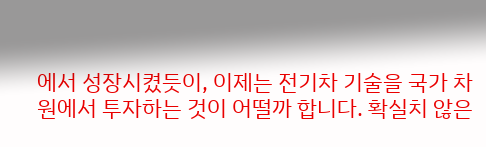에서 성장시켰듯이, 이제는 전기차 기술을 국가 차원에서 투자하는 것이 어떨까 합니다. 확실치 않은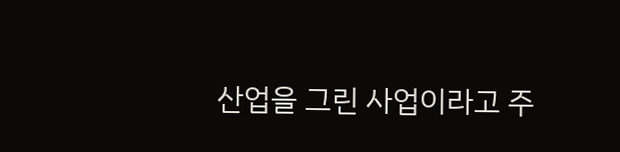산업을 그린 사업이라고 주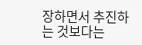장하면서 추진하는 것보다는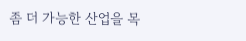좀 더 가능한 산업을 목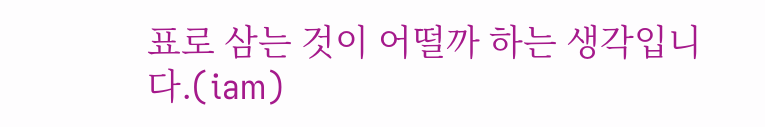표로 삼는 것이 어떨까 하는 생각입니다.(iam)